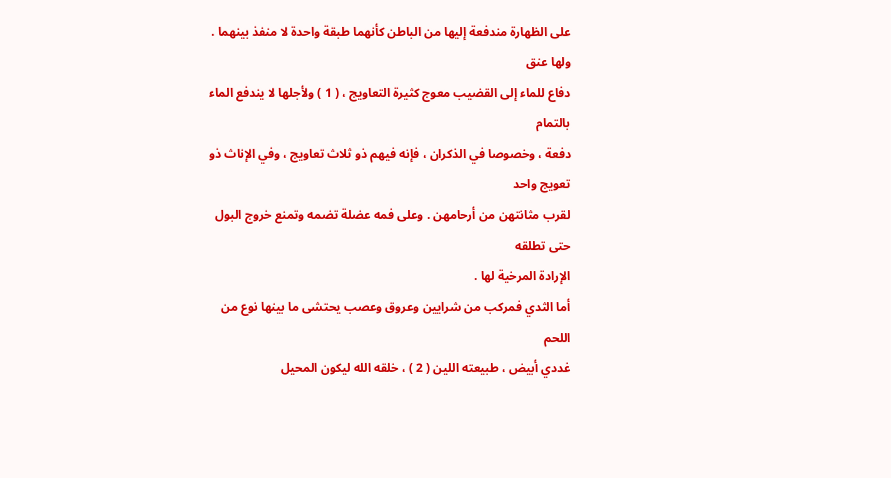على الظهارة مندفعة إليها من الباطن كأنهما طبقة واحدة لا منفذ بينهما . ولها عنق
دفاع للماء إلى القضيب معوج كثيرة التعاويج ، ( 1 ) ولأجلها لا يندفع الماء بالتمام
دفعة ، وخصوصا في الذكران ، فإنه فيهم ذو ثلاث تعاويج ، وفي الإناث ذو تعويج واحد
لقرب مثانتهن من أرحامهن . وعلى فمه عضلة تضمه وتمنع خروج البول حتى تطلقه
الإرادة المرخية لها .
أما الثدي فمركب من شرايين وعروق وعصب يحتشى ما بينها نوع من اللحم
غددي أبيض ، طبيعته اللين ( 2 ) ، خلقه الله ليكون المحيل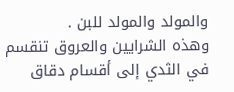والمولد والمولد للبن .
وهذه الشرايين والعروق تنقسم في الثدي إلى أقسام دقاق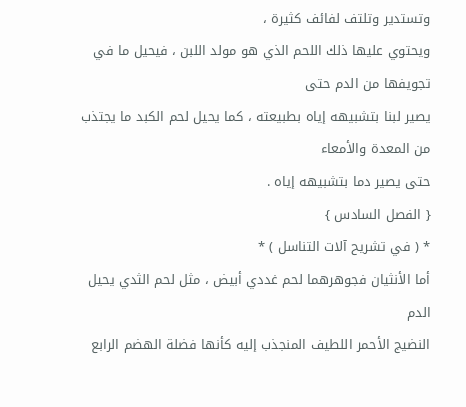وتستدير وتلتف لفائف كثيرة ،
ويحتوي عليها ذلك اللحم الذي هو مولد اللبن ، فيحيل ما في تجويفها من الدم حتى
يصير لبنا بتشبيهه إياه بطبيعته ، كما يحيل لحم الكبد ما يجتذب من المعدة والأمعاء
حتى يصير دما بتشبيهه إياه .
{ الفصل السادس }
* ( في تشريح آلات التناسل ) *
أما الأنثيان فجوهرهما لحم غددي أبيض ، مثل لحم الثدي يحيل الدم
النضيج الأحمر اللطيف المنجذب إليه كأنها فضلة الهضم الرابع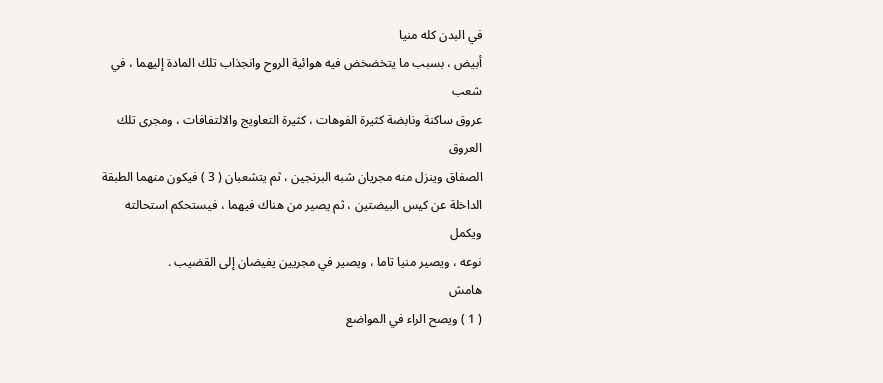في البدن كله منيا
أبيض ، بسبب ما يتخضخض فيه هوائية الروح وانجذاب تلك المادة إليهما ، في شعب
عروق ساكنة ونابضة كثيرة الفوهات ، كثيرة التعاويج والالتفافات ، ومجرى تلك العروق
الصفاق وينزل منه مجريان شبه البرنجين ، ثم يتشعبان ( 3 ) فيكون منهما الطبقة
الداخلة عن كيس البيضتين ، ثم يصير من هناك فيهما ، فيستحكم استحالته ويكمل
نوعه ، ويصير منيا تاما ، ويصير في مجريين يفيضان إلى القضيب .
هامش
( 1 ) ويصح الراء في المواضع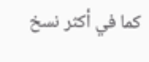كما في أكثر نسخ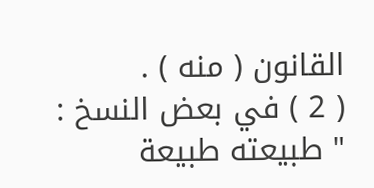القانون ( منه ) .
( 2 ) في بعض النسخ : " طبيعته طبيعة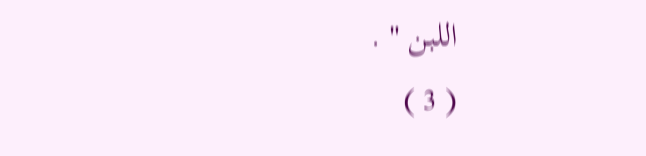اللبن " .
( 3 )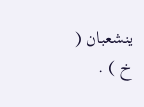ينشعبان ( خ ) .